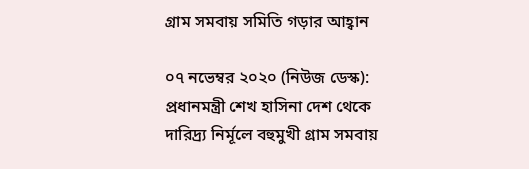গ্রাম সমবায় সমিতি গড়ার আহ্বান

০৭ নভেম্বর ২০২০ (নিউজ ডেস্ক): প্রধানমন্ত্রী শেখ হাসিনা দেশ থেকে দারিদ্র্য নির্মূলে বহুমুখী গ্রাম সমবায়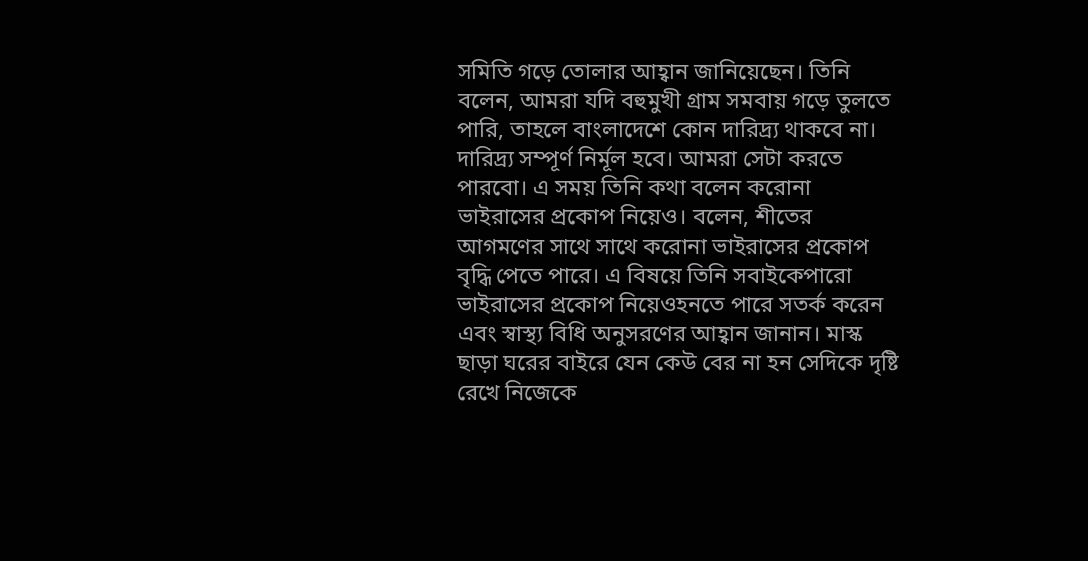সমিতি গড়ে তোলার আহ্বান জানিয়েছেন। তিনি বলেন, আমরা যদি বহুমুখী গ্রাম সমবায় গড়ে তুলতে পারি, তাহলে বাংলাদেশে কোন দারিদ্র্য থাকবে না। দারিদ্র্য সম্পূর্ণ নির্মূল হবে। আমরা সেটা করতে পারবো। এ সময় তিনি কথা বলেন করোনা ভাইরাসের প্রকোপ নিয়েও। বলেন, শীতের আগমণের সাথে সাথে করোনা ভাইরাসের প্রকোপ বৃদ্ধি পেতে পারে। এ বিষয়ে তিনি সবাইকেপারো ভাইরাসের প্রকোপ নিয়েওহনতে পারে সতর্ক করেন এবং স্বাস্থ্য বিধি অনুসরণের আহ্বান জানান। মাস্ক ছাড়া ঘরের বাইরে যেন কেউ বের না হন সেদিকে দৃষ্টি রেখে নিজেকে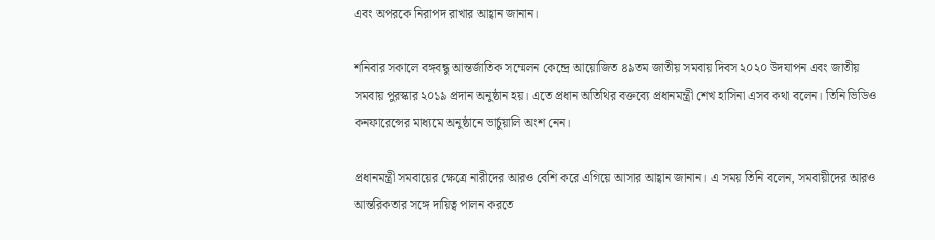এবং অপরকে নিরাপদ রাখার আহ্বান জানান।

শনিবার সকালে বঙ্গবন্ধু আন্তর্জাতিক সম্মেলন কেন্দ্রে আয়োজিত ৪৯তম জাতীয় সমবায় দিবস ২০২০ উদযাপন এবং জাতীয় সমবায় পুরস্কার ২০১৯ প্রদান অনুষ্ঠান হয়। এতে প্রধান অতিথির বক্তব্যে প্রধানমন্ত্রী শেখ হাসিনা এসব কথা বলেন। তিনি ভিডিও কনফারেন্সের মাধ্যমে অনুষ্ঠানে ভার্চুয়ালি অংশ নেন।

প্রধানমন্ত্রী সমবায়ের ক্ষেত্রে নারীদের আরও বেশি করে এগিয়ে আসার আহ্বান জানান। এ সময় তিনি বলেন, সমবায়ীদের আরও আন্তরিকতার সঙ্গে দায়িত্ব পালন করতে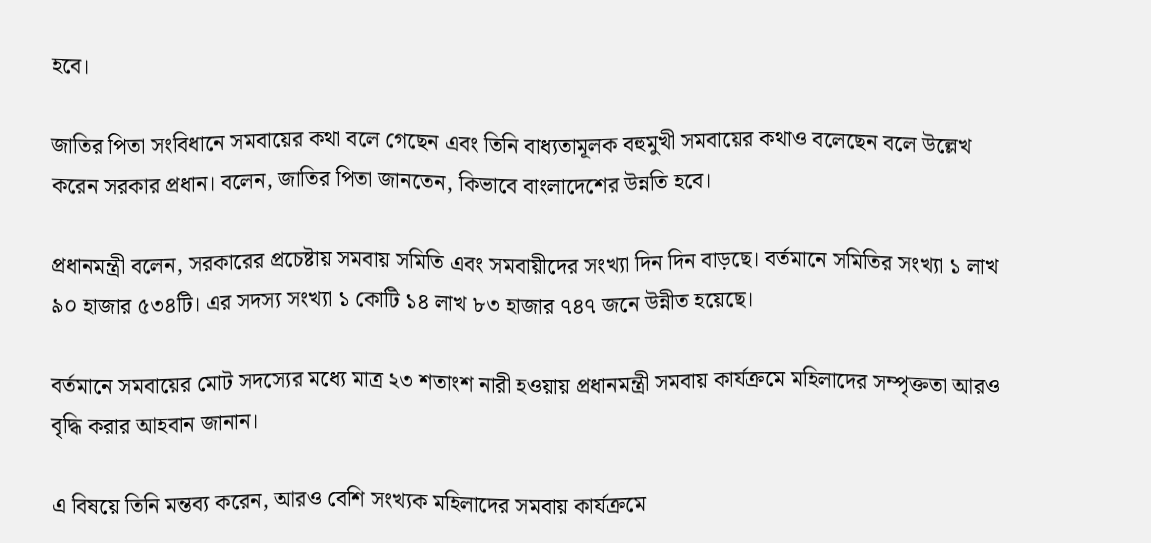হবে।

জাতির পিতা সংবিধানে সমবায়ের কথা বলে গেছেন এবং তিনি বাধ্যতামূলক বহুমুখী সমবায়ের কথাও বলেছেন বলে উল্লেখ করেন সরকার প্রধান। বলেন, জাতির পিতা জানতেন, কিভাবে বাংলাদেশের উন্নতি হবে।

প্রধানমন্ত্রী বলেন, সরকারের প্রচেষ্টায় সমবায় সমিতি এবং সমবায়ীদের সংখ্যা দিন দিন বাড়ছে। বর্তমানে সমিতির সংখ্যা ১ লাখ ৯০ হাজার ৫৩৪টি। এর সদস্য সংখ্যা ১ কোটি ১৪ লাখ ৮৩ হাজার ৭৪৭ জনে উন্নীত হয়েছে।

বর্তমানে সমবায়ের মোট সদস্যের মধ্যে মাত্র ২৩ শতাংশ নারী হওয়ায় প্রধানমন্ত্রী সমবায় কার্যক্রমে মহিলাদের সম্পৃক্ততা আরও বৃদ্ধি করার আহবান জানান।

এ বিষয়ে তিনি মন্তব্য করেন, আরও বেশি সংখ্যক মহিলাদের সমবায় কার্যক্রমে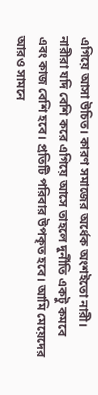এগিয়ে আসা উচিত। কারণ সমাজের অর্ধেক অংশইতো নারী। নারীরা যদি বেশি করে এগিয়ে আসে তাহলে দুর্নীতি একটু কমবে এবং কাজ বেশি হবে। প্রতিটি পরিবার উপকৃত হবে। আমি মেয়েদের আরও সামনে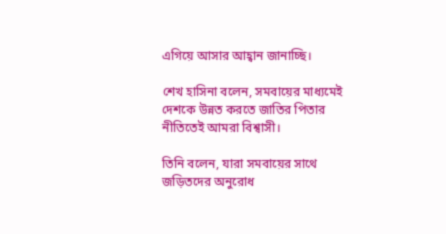এগিয়ে আসার আহ্বান জানাচ্ছি।

শেখ হাসিনা বলেন, সমবায়ের মাধ্যমেই দেশকে উন্নত করতে জাতির পিতার নীতিতেই আমরা বিশ্বাসী।

তিনি বলেন, যারা সমবায়ের সাথে জড়িতদের অনুরোধ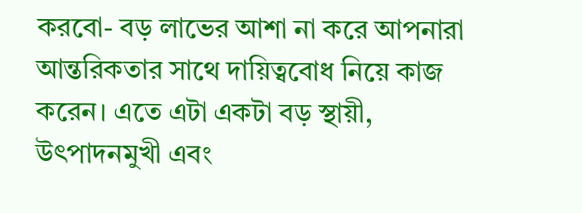করবো- বড় লাভের আশা না করে আপনারা আন্তরিকতার সাথে দায়িত্ববোধ নিয়ে কাজ করেন। এতে এটা একটা বড় স্থায়ী, উৎপাদনমুখী এবং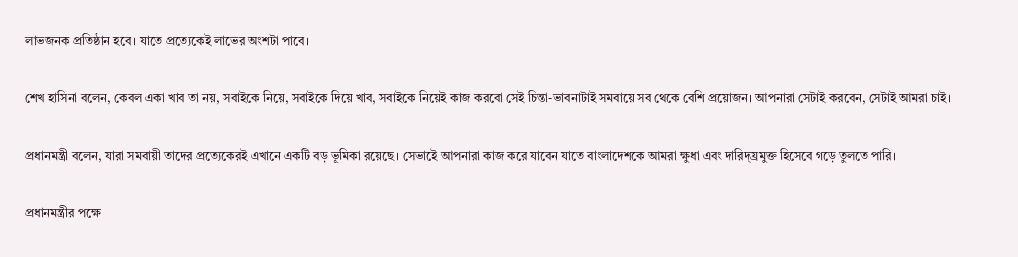লাভজনক প্রতিষ্ঠান হবে। যাতে প্রত্যেকেই লাভের অংশটা পাবে।

শেখ হাসিনা বলেন, কেবল একা খাব তা নয়, সবাইকে নিয়ে, সবাইকে দিয়ে খাব, সবাইকে নিয়েই কাজ করবো সেই চিন্তা-ভাবনাটাই সমবায়ে সব থেকে বেশি প্রয়োজন। আপনারা সেটাই করবেন, সেটাই আমরা চাই।

প্রধানমন্ত্রী বলেন, যারা সমবায়ী তাদের প্রত্যেকেরই এখানে একটি বড় ভূমিকা রয়েছে। সেভাইে আপনারা কাজ করে যাবেন যাতে বাংলাদেশকে আমরা ক্ষুধা এবং দারিদ্য্রমুক্ত হিসেবে গড়ে তুলতে পারি।

প্রধানমন্ত্রীর পক্ষে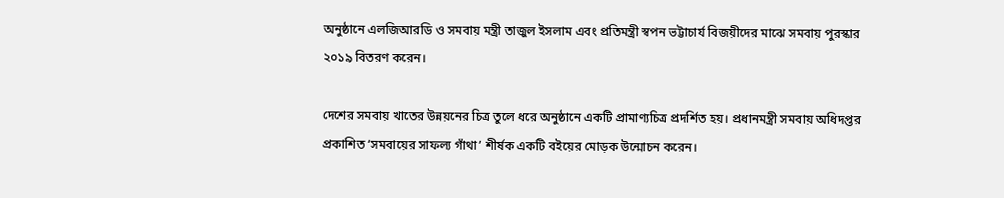অনুষ্ঠানে এলজিআরডি ও সমবায় মন্ত্রী তাজুল ইসলাম এবং প্রতিমন্ত্রী স্বপন ভট্টাচার্য বিজয়ীদের মাঝে সমবায় পুরস্কার ২০১৯ বিতরণ করেন।

দেশের সমবায় খাতের উন্নয়নের চিত্র তুলে ধরে অনুষ্ঠানে একটি প্রামাণ্যচিত্র প্রদর্শিত হয়। প্রধানমন্ত্রী সমবায় অধিদপ্তর প্রকাশিত ‘সমবায়ের সাফল্য গাঁথা’ শীর্ষক একটি বইয়ের মোড়ক উন্মোচন করেন।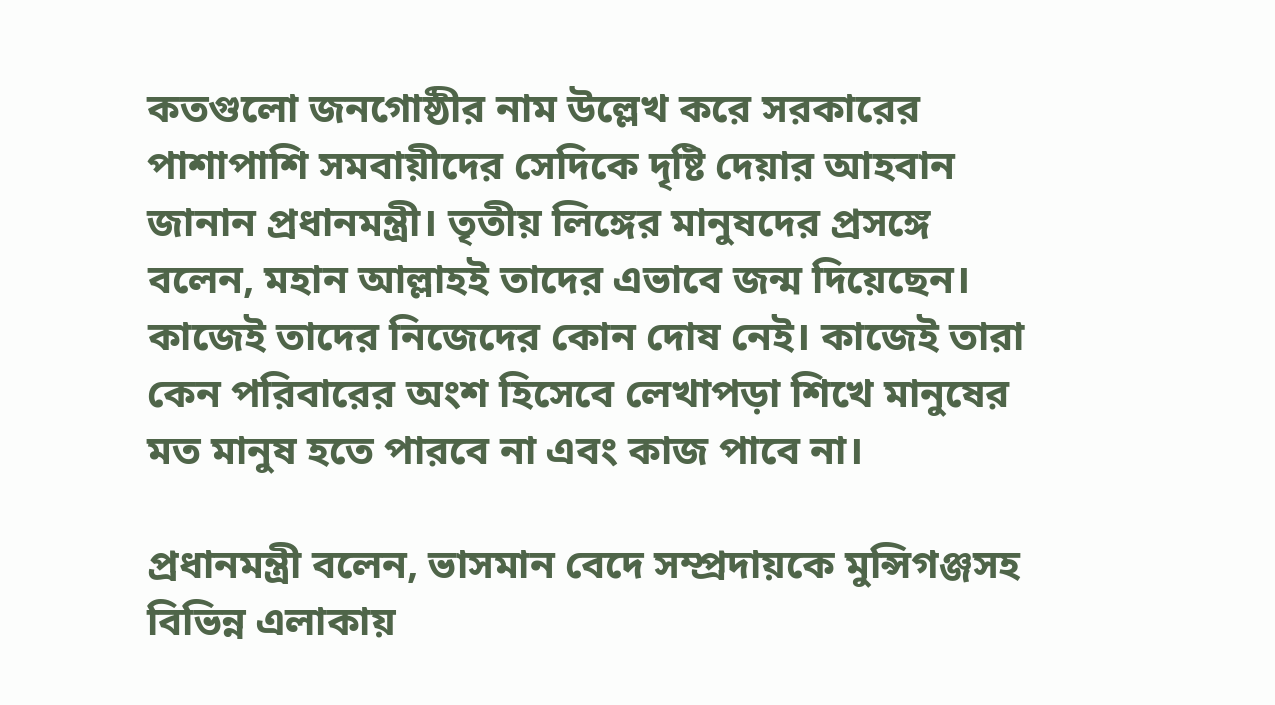কতগুলো জনগোষ্ঠীর নাম উল্লেখ করে সরকারের পাশাপাশি সমবায়ীদের সেদিকে দৃষ্টি দেয়ার আহবান জানান প্রধানমন্ত্রী। তৃতীয় লিঙ্গের মানুষদের প্রসঙ্গে বলেন, মহান আল্লাহই তাদের এভাবে জন্ম দিয়েছেন। কাজেই তাদের নিজেদের কোন দোষ নেই। কাজেই তারা কেন পরিবারের অংশ হিসেবে লেখাপড়া শিখে মানুষের মত মানুষ হতে পারবে না এবং কাজ পাবে না।

প্রধানমন্ত্রী বলেন, ভাসমান বেদে সম্প্রদায়কে মুন্সিগঞ্জসহ বিভিন্ন এলাকায়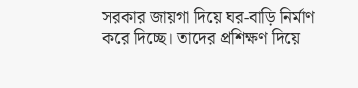সরকার জায়গা দিয়ে ঘর-বাড়ি নির্মাণ করে দিচ্ছে। তাদের প্রশিক্ষণ দিয়ে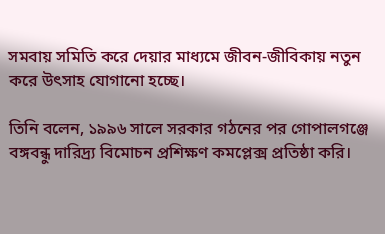সমবায় সমিতি করে দেয়ার মাধ্যমে জীবন-জীবিকায় নতুন করে উৎসাহ যোগানো হচ্ছে।

তিনি বলেন, ১৯৯৬ সালে সরকার গঠনের পর গোপালগঞ্জে বঙ্গবন্ধু দারিদ্র্য বিমোচন প্রশিক্ষণ কমপ্লেক্স প্রতিষ্ঠা করি।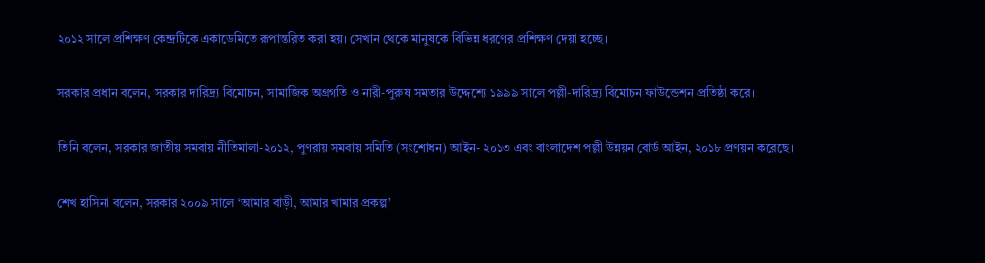২০১২ সালে প্রশিক্ষণ কেন্দ্রটিকে একাডেমিতে রূপান্তরিত করা হয়। সেখান থেকে মানুষকে বিভিন্ন ধরণের প্রশিক্ষণ দেয়া হচ্ছে।

সরকার প্রধান বলেন, সরকার দারিদ্র্য বিমোচন, সামাজিক অগ্রগতি ও নারী-পুরুষ সমতার উদ্দেশ্যে ১৯৯৯ সালে পল্লী-দারিদ্র্য বিমোচন ফাউন্ডেশন প্রতিষ্ঠা করে।

তিনি বলেন, সরকার জাতীয় সমবায় নীতিমালা-২০১২, পুণরায় সমবায় সমিতি (সংশোধন) আইন- ২০১৩ এবং বাংলাদেশ পল্লী উন্নয়ন বোর্ড আইন, ২০১৮ প্রণয়ন করেছে।

শেখ হাসিনা বলেন, সরকার ২০০৯ সালে ‘আমার বাড়ী, আমার খামার প্রকল্প’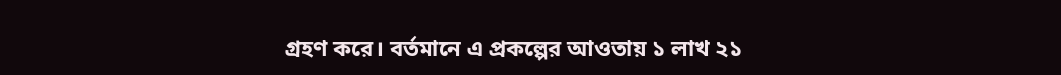গ্রহণ করে। বর্তমানে এ প্রকল্পের আওতায় ১ লাখ ২১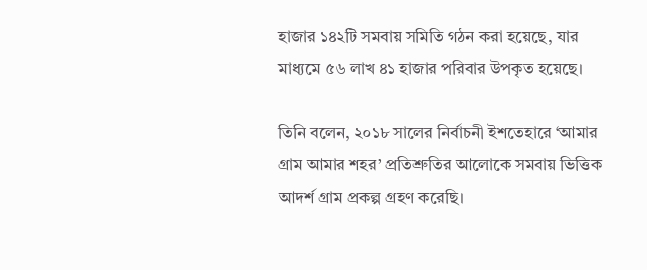হাজার ১৪২টি সমবায় সমিতি গঠন করা হয়েছে, যার মাধ্যমে ৫৬ লাখ ৪১ হাজার পরিবার উপকৃত হয়েছে।

তিনি বলেন, ২০১৮ সালের নির্বাচনী ইশতেহারে ‘আমার গ্রাম আমার শহর’ প্রতিশ্রুতির আলোকে সমবায় ভিত্তিক আদর্শ গ্রাম প্রকল্প গ্রহণ করেছি।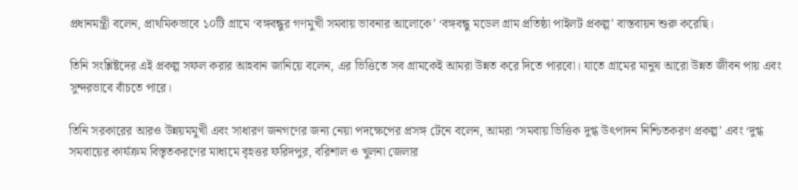প্রধানমন্ত্রী বলেন, প্রাথমিকভাবে ১০টি গ্রামে ‘বঙ্গবন্ধুর গণমুখী সমবায় ভাবনার আলোকে’ ‘বঙ্গবন্ধু মডেল গ্রাম প্রতিষ্ঠা পাইলট প্রকল্প’ বাস্তবায়ন শুরু করেছি।

তিনি সংশ্লিষ্টদের এই প্রকল্প সফল করার আহবান জানিয়ে বলেন, এর ভিত্তিতে সব গ্রামকেই আমরা উন্নত করে দিতে পারবো। যাতে গ্রামের মানুষ আরো উন্নত জীবন পায় এবং সুন্দরভাবে বাঁচতে পারে।

তিনি সরকারের আরও উন্নয়মমুখী এবং সাধারণ জনগণের জন্য নেয়া পদক্ষেপের প্রসঙ্গ টেনে বলেন, আমরা ‘সমবায় ভিত্তিক দুগ্ধ উৎপাদন নিশ্চিতকরণ প্রকল্প’ এবং ‘দুগ্ধ সমবায়ের কার্যক্রম বিস্তৃতকরণের মাধ্যমে বৃহত্তর ফরিদপুর, বরিশাল ও খুলনা জেলার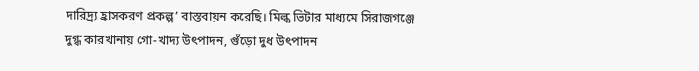দারিদ্র্য হ্রাসকরণ প্রকল্প’ বাস্তবায়ন করেছি। মিল্ক ভিটার মাধ্যমে সিরাজগঞ্জে দুগ্ধ কারখানায় গো-খাদ্য উৎপাদন, গুঁড়ো দুধ উৎপাদন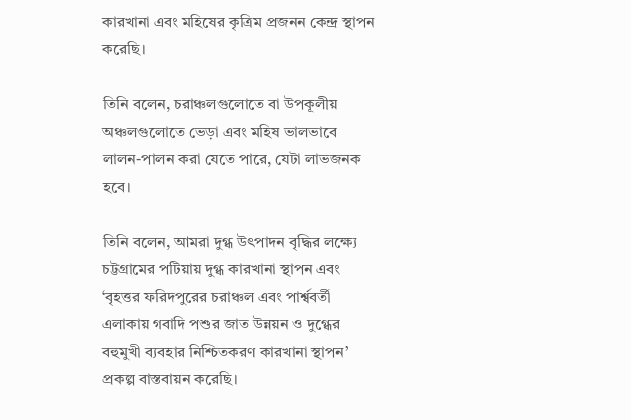কারখানা এবং মহিষের কৃত্রিম প্রজনন কেন্দ্র স্থাপন করেছি।

তিনি বলেন, চরাঞ্চলগুলোতে বা উপকূলীয় অঞ্চলগুলোতে ভেড়া এবং মহিষ ভালভাবে লালন-পালন করা যেতে পারে, যেটা লাভজনক হবে।

তিনি বলেন, আমরা দুগ্ধ উৎপাদন বৃদ্ধির লক্ষ্যে চট্টগ্রামের পটিয়ায় দুগ্ধ কারখানা স্থাপন এবং ‘বৃহত্তর ফরিদপুরের চরাঞ্চল এবং পার্শ্ববর্তী এলাকায় গবাদি পশুর জাত উন্নয়ন ও দুগ্ধের বহুমুখী ব্যবহার নিশ্চিতকরণ কারখানা স্থাপন’ প্রকল্প বাস্তবায়ন করেছি।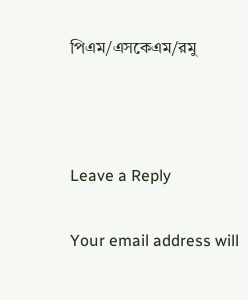পিএম/এসকেএম/রমু



Leave a Reply

Your email address will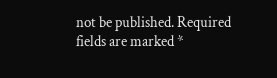not be published. Required fields are marked *